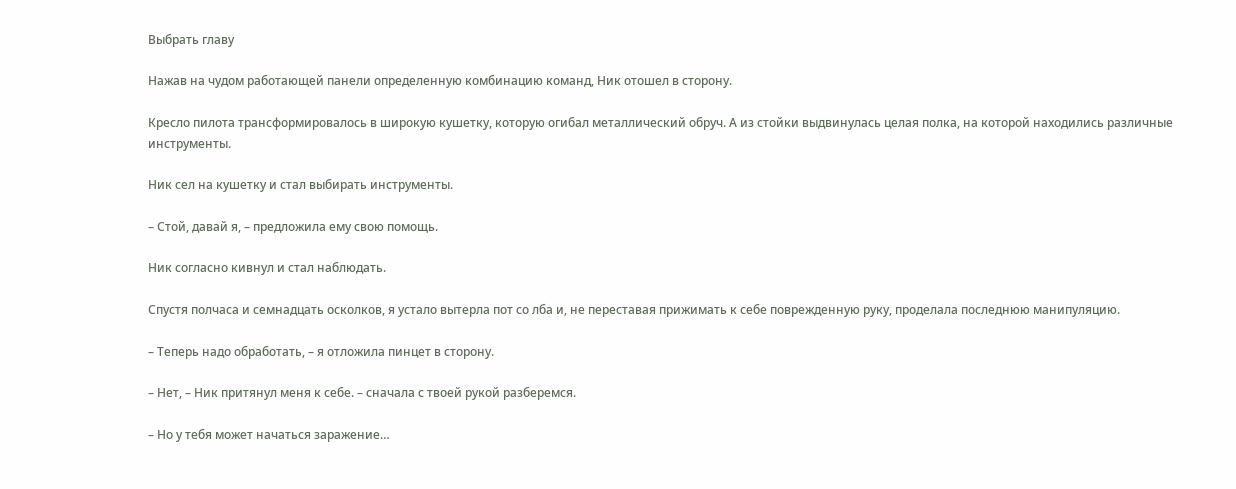Выбрать главу

Нажав на чудом работающей панели определенную комбинацию команд, Ник отошел в сторону.

Кресло пилота трансформировалось в широкую кушетку, которую огибал металлический обруч. А из стойки выдвинулась целая полка, на которой находились различные инструменты.

Ник сел на кушетку и стал выбирать инструменты.

– Стой, давай я, – предложила ему свою помощь.

Ник согласно кивнул и стал наблюдать.

Спустя полчаса и семнадцать осколков, я устало вытерла пот со лба и, не переставая прижимать к себе поврежденную руку, проделала последнюю манипуляцию.

– Теперь надо обработать, – я отложила пинцет в сторону.

– Нет, – Ник притянул меня к себе. – сначала с твоей рукой разберемся.

– Но у тебя может начаться заражение…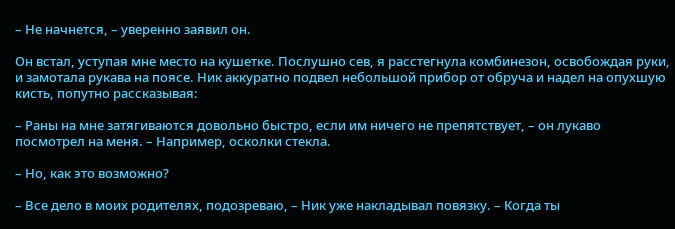– Не начнется, – уверенно заявил он.

Он встал, уступая мне место на кушетке. Послушно сев, я расстегнула комбинезон, освобождая руки, и замотала рукава на поясе. Ник аккуратно подвел небольшой прибор от обруча и надел на опухшую кисть, попутно рассказывая:

– Раны на мне затягиваются довольно быстро, если им ничего не препятствует, – он лукаво посмотрел на меня. – Например, осколки стекла.

– Но, как это возможно?

– Все дело в моих родителях, подозреваю, – Ник уже накладывал повязку. – Когда ты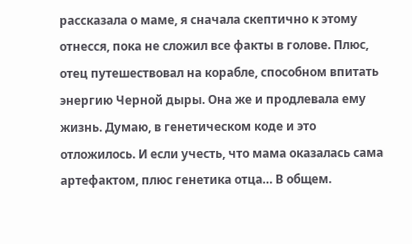рассказала о маме, я сначала скептично к этому отнесся, пока не сложил все факты в голове. Плюс, отец путешествовал на корабле, способном впитать энергию Черной дыры. Она же и продлевала ему жизнь. Думаю, в генетическом коде и это отложилось. И если учесть, что мама оказалась сама артефактом, плюс генетика отца… В общем.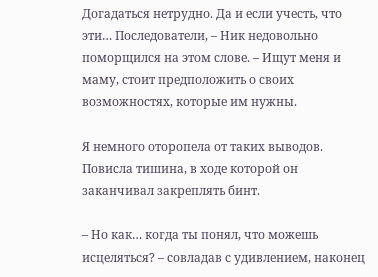Догадаться нетрудно. Да и если учесть, что эти… Последователи, – Ник недовольно поморщился на этом слове. – Ищут меня и маму, стоит предположить о своих возможностях, которые им нужны.

Я немного оторопела от таких выводов. Повисла тишина, в ходе которой он заканчивал закреплять бинт.

– Но как… когда ты понял, что можешь исцеляться? – совладав с удивлением, наконец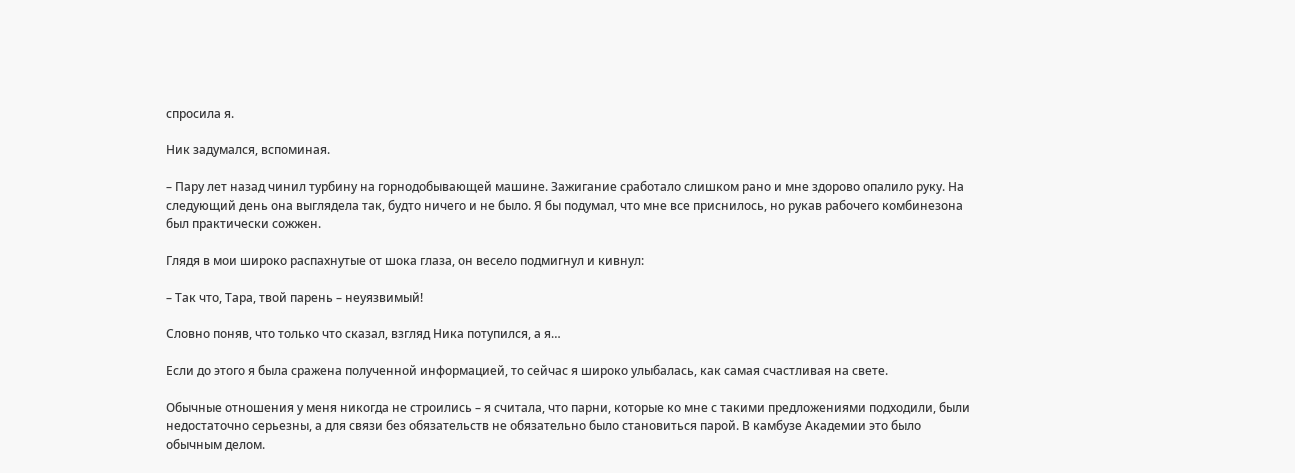спросила я.

Ник задумался, вспоминая.

– Пару лет назад чинил турбину на горнодобывающей машине. Зажигание сработало слишком рано и мне здорово опалило руку. На следующий день она выглядела так, будто ничего и не было. Я бы подумал, что мне все приснилось, но рукав рабочего комбинезона был практически сожжен.

Глядя в мои широко распахнутые от шока глаза, он весело подмигнул и кивнул:

– Так что, Тара, твой парень – неуязвимый!

Словно поняв, что только что сказал, взгляд Ника потупился, а я…

Если до этого я была сражена полученной информацией, то сейчас я широко улыбалась, как самая счастливая на свете.

Обычные отношения у меня никогда не строились – я считала, что парни, которые ко мне с такими предложениями подходили, были недостаточно серьезны, а для связи без обязательств не обязательно было становиться парой. В камбузе Академии это было обычным делом.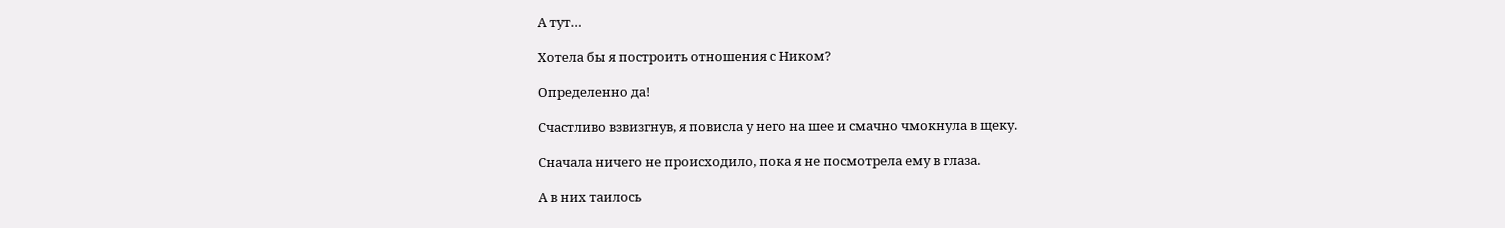А тут…

Хотела бы я построить отношения с Ником?

Определенно да!

Счастливо взвизгнув, я повисла у него на шее и смачно чмокнула в щеку.

Сначала ничего не происходило, пока я не посмотрела ему в глаза.

А в них таилось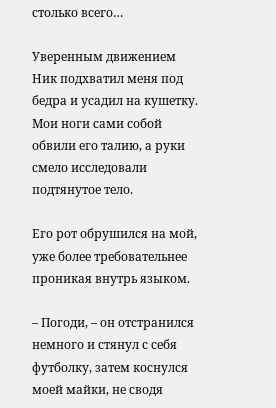столько всего…

Уверенным движением Ник подхватил меня под бедра и усадил на кушетку. Мои ноги сами собой обвили его талию, а руки смело исследовали подтянутое тело.

Его рот обрушился на мой, уже более требовательнее проникая внутрь языком.

– Погоди, – он отстранился немного и стянул с себя футболку, затем коснулся моей майки, не сводя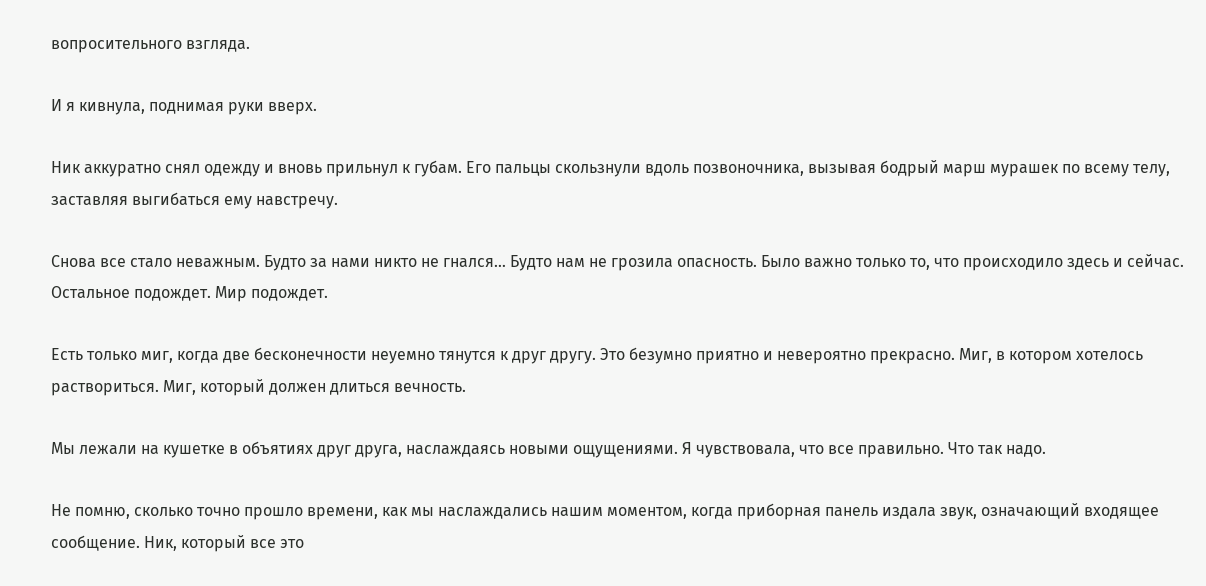вопросительного взгляда.

И я кивнула, поднимая руки вверх.

Ник аккуратно снял одежду и вновь прильнул к губам. Его пальцы скользнули вдоль позвоночника, вызывая бодрый марш мурашек по всему телу, заставляя выгибаться ему навстречу.

Снова все стало неважным. Будто за нами никто не гнался… Будто нам не грозила опасность. Было важно только то, что происходило здесь и сейчас. Остальное подождет. Мир подождет.

Есть только миг, когда две бесконечности неуемно тянутся к друг другу. Это безумно приятно и невероятно прекрасно. Миг, в котором хотелось раствориться. Миг, который должен длиться вечность.

Мы лежали на кушетке в объятиях друг друга, наслаждаясь новыми ощущениями. Я чувствовала, что все правильно. Что так надо.

Не помню, сколько точно прошло времени, как мы наслаждались нашим моментом, когда приборная панель издала звук, означающий входящее сообщение. Ник, который все это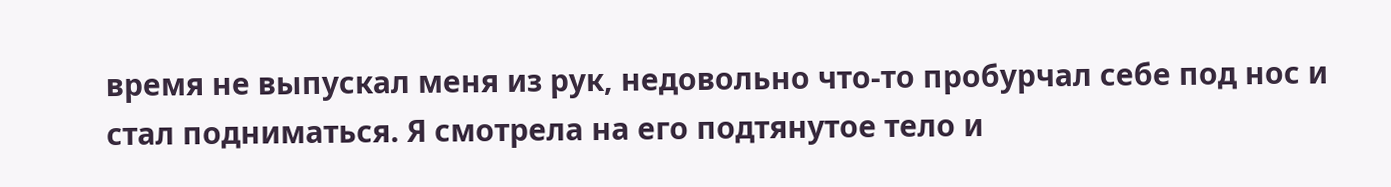время не выпускал меня из рук, недовольно что-то пробурчал себе под нос и стал подниматься. Я смотрела на его подтянутое тело и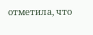отметила, что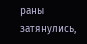раны затянулись,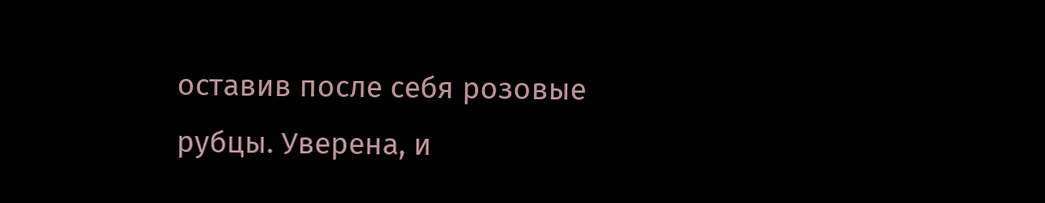оставив после себя розовые рубцы. Уверена, и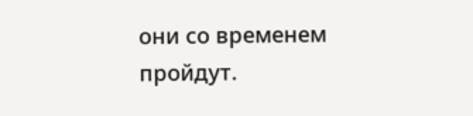они со временем пройдут.